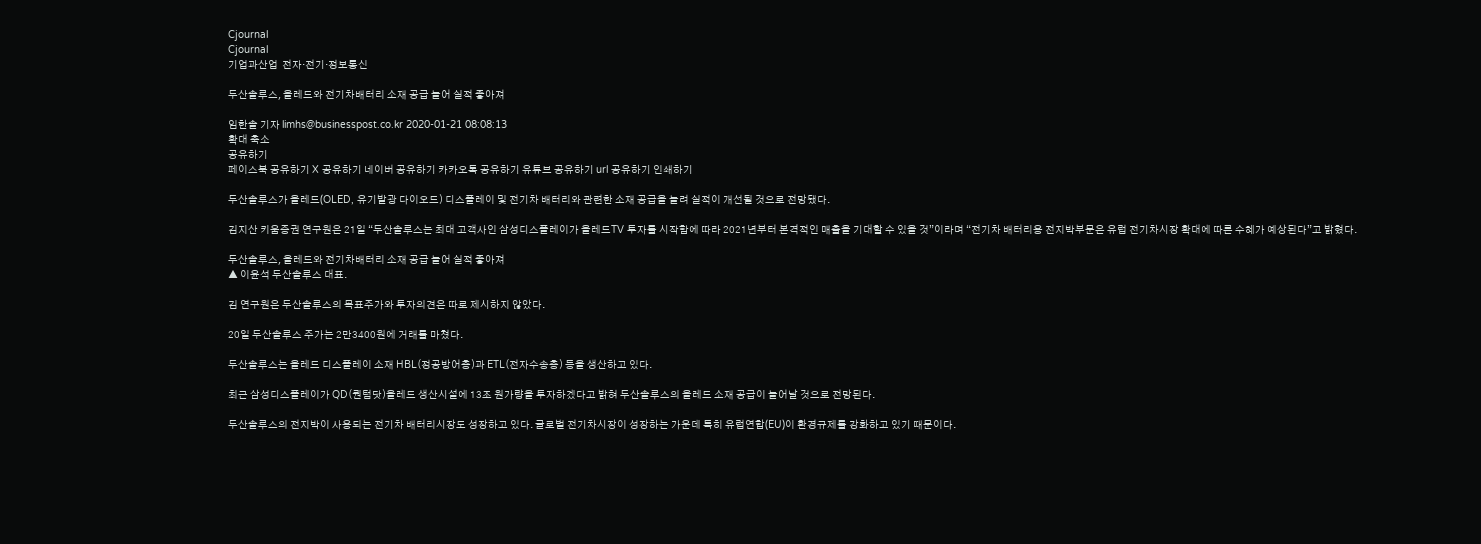Cjournal
Cjournal
기업과산업  전자·전기·정보통신

두산솔루스, 올레드와 전기차배터리 소재 공급 늘어 실적 좋아져

임한솔 기자 limhs@businesspost.co.kr 2020-01-21 08:08:13
확대 축소
공유하기
페이스북 공유하기 X 공유하기 네이버 공유하기 카카오톡 공유하기 유튜브 공유하기 url 공유하기 인쇄하기

두산솔루스가 올레드(OLED, 유기발광 다이오드) 디스플레이 및 전기차 배터리와 관련한 소재 공급을 늘려 실적이 개선될 것으로 전망됐다.

김지산 키움증권 연구원은 21일 “두산솔루스는 최대 고객사인 삼성디스플레이가 올레드TV 투자를 시작함에 따라 2021년부터 본격적인 매출을 기대할 수 있을 것”이라며 “전기차 배터리용 전지박부문은 유럽 전기차시장 확대에 따른 수혜가 예상된다”고 밝혔다.

두산솔루스, 올레드와 전기차배터리 소재 공급 늘어 실적 좋아져
▲ 이윤석 두산솔루스 대표.

김 연구원은 두산솔루스의 목표주가와 투자의견은 따로 제시하지 않았다.

20일 두산솔루스 주가는 2만3400원에 거래를 마쳤다.

두산솔루스는 올레드 디스플레이 소재 HBL(정공방어층)과 ETL(전자수송층) 등을 생산하고 있다.

최근 삼성디스플레이가 QD(퀀텀닷)올레드 생산시설에 13조 원가량을 투자하겠다고 밝혀 두산솔루스의 올레드 소재 공급이 늘어날 것으로 전망된다.

두산솔루스의 전지박이 사용되는 전기차 배터리시장도 성장하고 있다. 글로벌 전기차시장이 성장하는 가운데 특히 유럽연합(EU)이 환경규제를 강화하고 있기 때문이다.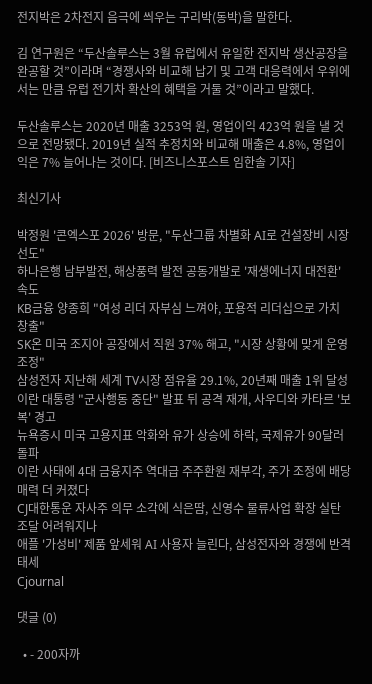전지박은 2차전지 음극에 씌우는 구리박(동박)을 말한다.

김 연구원은 “두산솔루스는 3월 유럽에서 유일한 전지박 생산공장을 완공할 것”이라며 “경쟁사와 비교해 납기 및 고객 대응력에서 우위에 서는 만큼 유럽 전기차 확산의 혜택을 거둘 것”이라고 말했다.

두산솔루스는 2020년 매출 3253억 원, 영업이익 423억 원을 낼 것으로 전망됐다. 2019년 실적 추정치와 비교해 매출은 4.8%, 영업이익은 7% 늘어나는 것이다. [비즈니스포스트 임한솔 기자]

최신기사

박정원 '콘엑스포 2026' 방문, "두산그룹 차별화 AI로 건설장비 시장 선도"
하나은행 남부발전, 해상풍력 발전 공동개발로 '재생에너지 대전환' 속도
KB금융 양종희 "여성 리더 자부심 느껴야, 포용적 리더십으로 가치 창출"
SK온 미국 조지아 공장에서 직원 37% 해고, "시장 상황에 맞게 운영 조정"
삼성전자 지난해 세계 TV시장 점유율 29.1%, 20년째 매출 1위 달성
이란 대통령 "군사행동 중단" 발표 뒤 공격 재개, 사우디와 카타르 '보복' 경고
뉴욕증시 미국 고용지표 악화와 유가 상승에 하락, 국제유가 90달러 돌파
이란 사태에 4대 금융지주 역대급 주주환원 재부각, 주가 조정에 배당 매력 더 커졌다
CJ대한통운 자사주 의무 소각에 식은땀, 신영수 물류사업 확장 실탄 조달 어려워지나
애플 '가성비' 제품 앞세워 AI 사용자 늘린다, 삼성전자와 경쟁에 반격 태세
Cjournal

댓글 (0)

  • - 200자까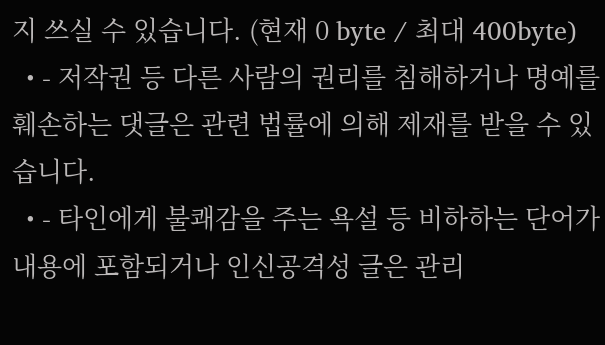지 쓰실 수 있습니다. (현재 0 byte / 최대 400byte)
  • - 저작권 등 다른 사람의 권리를 침해하거나 명예를 훼손하는 댓글은 관련 법률에 의해 제재를 받을 수 있습니다.
  • - 타인에게 불쾌감을 주는 욕설 등 비하하는 단어가 내용에 포함되거나 인신공격성 글은 관리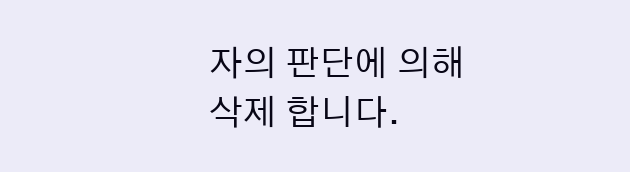자의 판단에 의해 삭제 합니다.